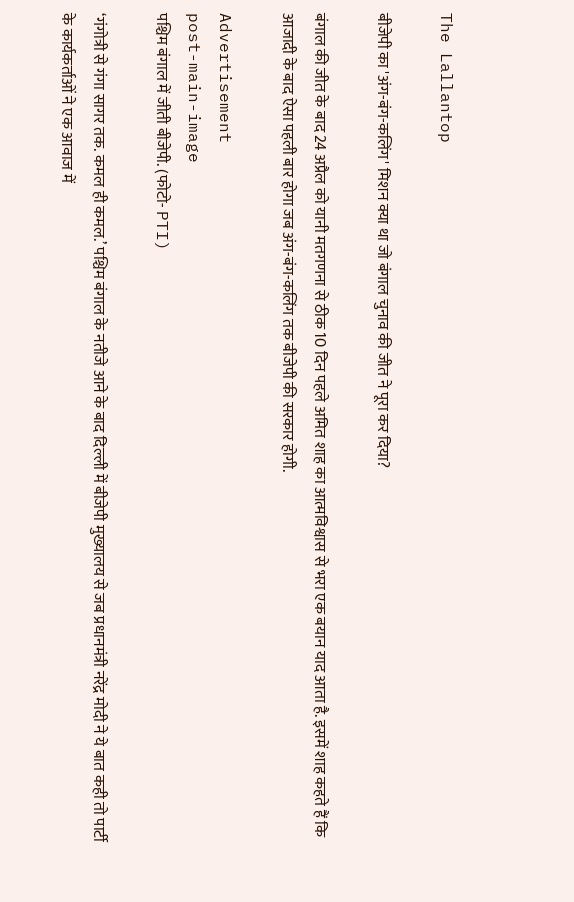The Lallantop

बीजेपी का 'अंग-बंग-कलिंग' मिशन क्या था जो बंगाल चुनाव की जीत ने पूरा कर दिया?

बंगाल की जीत के बाद 24 अप्रैल को यानी मतगणना से ठीक 10 दिन पहले अमित शाह का आत्मविश्वास से भरा एक बयान याद आता है. इसमें शाह कहते हैं कि आजादी के बाद ऐसा पहली बार होगा जब अंग-बंग-कलिंग तक बीजेपी की सरकार होगी.

Advertisement
post-main-image
पश्चिम बंगाल में जीती बीजेपी. (फोटो- PTI)

‘गंगोत्री से गंगा सागर तक. कमल ही कमल.’ पश्चिम बंगाल के नतीजे आने के बाद दिल्ली में बीजेपी मुख्यालय से जब प्रधानमंत्री नरेंद्र मोदी ने ये बात कही तो पार्टी के कार्यकर्ताओं ने एक आवाज में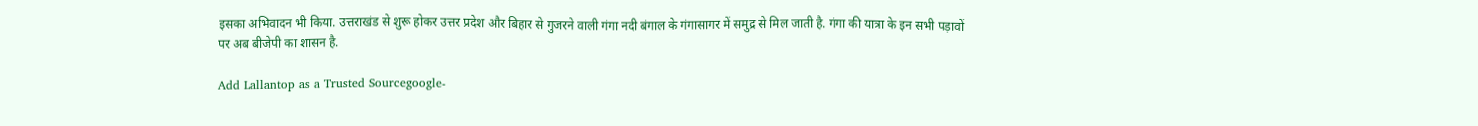इसका अभिवादन भी किया. उत्तराखंड से शुरू होकर उत्तर प्रदेश और बिहार से गुजरने वाली गंगा नदी बंगाल के गंगासागर में समुद्र से मिल जाती है. गंगा की यात्रा के इन सभी पड़ावों पर अब बीजेपी का शासन है.

Add Lallantop as a Trusted Sourcegoogle-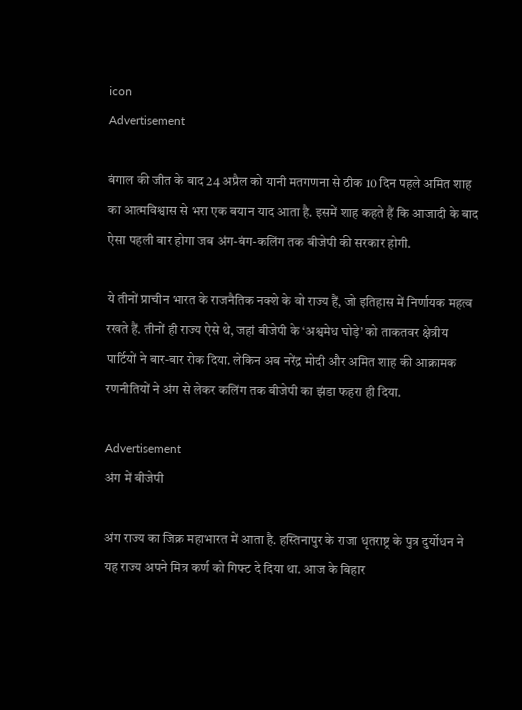icon
Advertisement

बंगाल की जीत के बाद 24 अप्रैल को यानी मतगणना से ठीक 10 दिन पहले अमित शाह का आत्मविश्वास से भरा एक बयान याद आता है. इसमें शाह कहते हैं कि आजादी के बाद ऐसा पहली बार होगा जब अंग-बंग-कलिंग तक बीजेपी की सरकार होगी.

ये तीनों प्राचीन भारत के राजनैतिक नक्शे के वो राज्य हैं, जो इतिहास में निर्णायक महत्व रखते हैं. तीनों ही राज्य ऐसे थे, जहां बीजेपी के ‘अश्वमेध घोड़े’ को ताकतवर क्षेत्रीय पार्टियों ने बार-बार रोक दिया. लेकिन अब नरेंद्र मोदी और अमित शाह की आक्रामक रणनीतियों ने अंग से लेकर कलिंग तक बीजेपी का झंडा फहरा ही दिया.

Advertisement
अंग में बीजेपी

अंग राज्य का जिक्र महाभारत में आता है. हस्तिनापुर के राजा धृतराष्ट्र के पुत्र दुर्योधन ने यह राज्य अपने मित्र कर्ण को गिफ्ट दे दिया था. आज के बिहार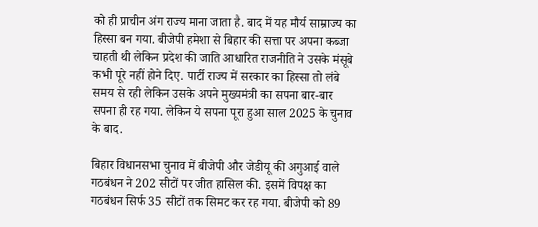को ही प्राचीन अंग राज्य माना जाता है. बाद में यह मौर्य साम्राज्य का हिस्सा बन गया. बीजेपी हमेशा से बिहार की सत्ता पर अपना कब्जा चाहती थी लेकिन प्रदेश की जाति आधारित राजनीति ने उसके मंसूबे कभी पूरे नहीं होने दिए. पार्टी राज्य में सरकार का हिस्सा तो लंबे समय से रही लेकिन उसके अपने मुख्यमंत्री का सपना बार-बार सपना ही रह गया. लेकिन ये सपना पूरा हुआ साल 2025 के चुनाव के बाद.

बिहार विधानसभा चुनाव में बीजेपी और जेडीयू की अगुआई वाले गठबंधन ने 202 सीटों पर जीत हासिल की. इसमें विपक्ष का गठबंधन सिर्फ 35 सीटों तक सिमट कर रह गया. बीजेपी को 89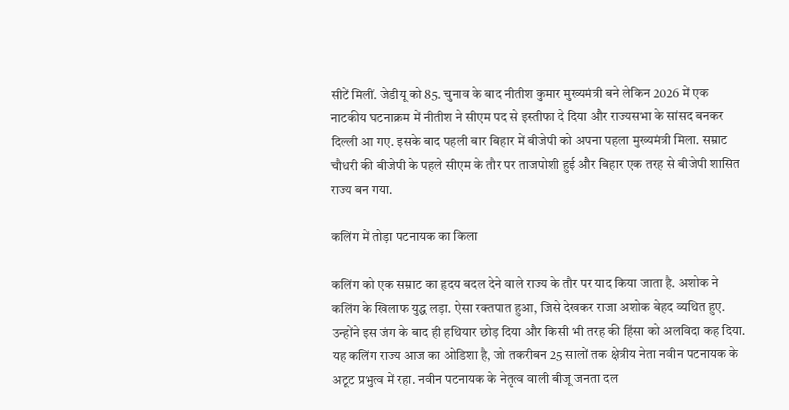सीटें मिलीं. जेडीयू को 85. चुनाव के बाद नीतीश कुमार मुख्यमंत्री बने लेकिन 2026 में एक नाटकीय घटनाक्रम में नीतीश ने सीएम पद से इस्तीफा दे दिया और राज्यसभा के सांसद बनकर दिल्ली आ गए. इसके बाद पहली बार बिहार में बीजेपी को अपना पहला मुख्यमंत्री मिला. सम्राट चौधरी की बीजेपी के पहले सीएम के तौर पर ताजपोशी हुई और बिहार एक तरह से बीजेपी शासित राज्य बन गया.

कलिंग में तोड़ा पटनायक का किला

कलिंग को एक सम्राट का हृदय बदल देने वाले राज्य के तौर पर याद किया जाता है. अशोक ने कलिंग के खिलाफ युद्ध लड़ा. ऐसा रक्तपात हुआ, जिसे देखकर राजा अशोक बेहद व्यथित हुए. उन्होंने इस जंग के बाद ही हथियार छोड़ दिया और किसी भी तरह की हिंसा को अलविदा कह दिया. यह कलिंग राज्य आज का ओडिशा है, जो तकरीबन 25 सालों तक क्षेत्रीय नेता नवीन पटनायक के अटूट प्रभुत्व में रहा. नवीन पटनायक के नेतृत्व वाली बीजू जनता दल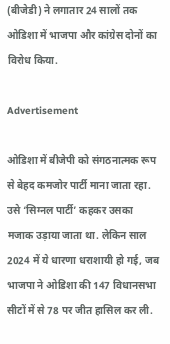(बीजेडी) ने लगातार 24 सालों तक ओडिशा में भाजपा और कांग्रेस दोनों का विरोध किया.

Advertisement

ओडिशा में बीजेपी को संगठनात्मक रूप से बेहद कमजोर पार्टी माना जाता रहा. उसे ‘सिग्नल पार्टी’ कहकर उसका मजाक उड़ाया जाता था. लेकिन साल 2024 में ये धारणा धराशायी हो गई, जब भाजपा ने ओडिशा की 147 विधानसभा सीटों में से 78 पर जीत हासिल कर ली.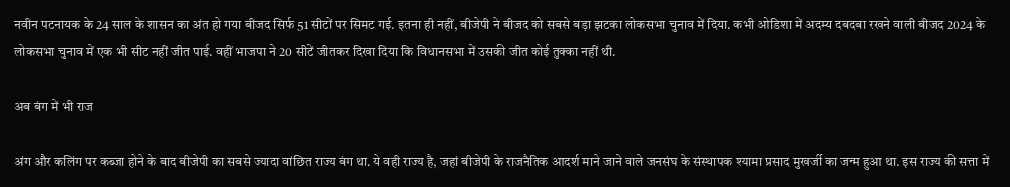नवीन पटनायक के 24 साल के शासन का अंत हो गया बीजद सिर्फ 51 सीटों पर सिमट गई. इतना ही नहीं, बीजेपी ने बीजद को सबसे बड़ा झटका लोकसभा चुनाव में दिया. कभी ओडिशा में अदम्य दबदबा रखने वाली बीजद 2024 के लोकसभा चुनाव में एक भी सीट नहीं जीत पाई. वहीं भाजपा ने 20 सीटें जीतकर दिखा दिया कि विधानसभा में उसकी जीत कोई तुक्का नहीं थी.

अब बंग में भी राज

अंग और कलिंग पर कब्जा होने के बाद बीजेपी का सबसे ज्यादा वांछित राज्य बंग था. ये वही राज्य है, जहां बीजेपी के राजनैतिक आदर्श माने जाने वाले जनसंघ के संस्थापक श्यामा प्रसाद मुखर्जी का जन्म हुआ था. इस राज्य की सत्ता में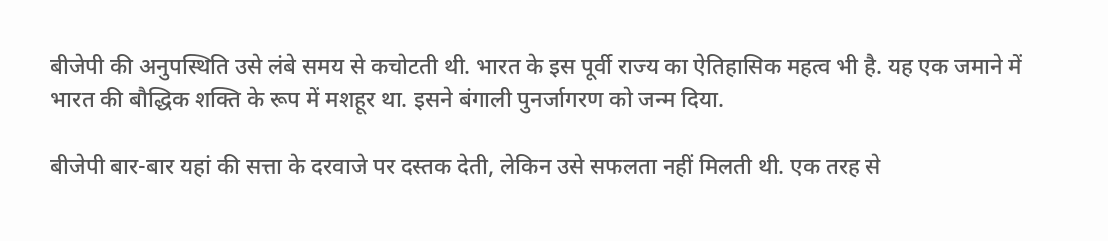बीजेपी की अनुपस्थिति उसे लंबे समय से कचोटती थी. भारत के इस पूर्वी राज्य का ऐतिहासिक महत्व भी है. यह एक जमाने में भारत की बौद्धिक शक्ति के रूप में मशहूर था. इसने बंगाली पुनर्जागरण को जन्म दिया.

बीजेपी बार-बार यहां की सत्ता के दरवाजे पर दस्तक देती, लेकिन उसे सफलता नहीं मिलती थी. एक तरह से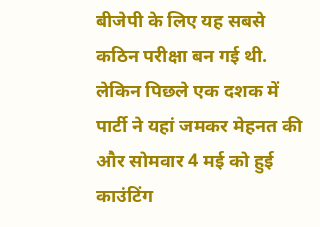बीजेपी के लिए यह सबसे कठिन परीक्षा बन गई थी. लेकिन पिछले एक दशक में पार्टी ने यहां जमकर मेहनत की और सोमवार 4 मई को हुई काउंटिंग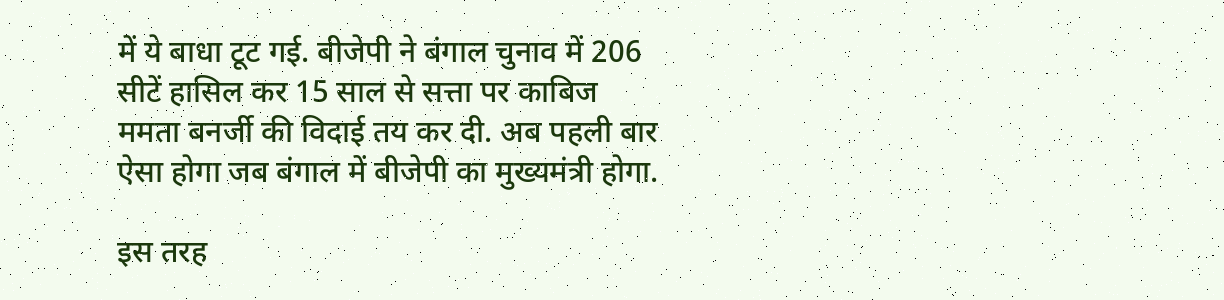में ये बाधा टूट गई. बीजेपी ने बंगाल चुनाव में 206 सीटें हासिल कर 15 साल से सत्ता पर काबिज ममता बनर्जी की विदाई तय कर दी. अब पहली बार ऐसा होगा जब बंगाल में बीजेपी का मुख्यमंत्री होगा.

इस तरह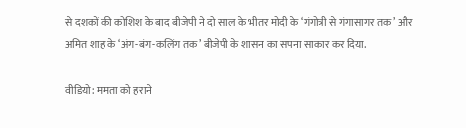से दशकों की कोशिश के बाद बीजेपी ने दो साल के भीतर मोदी के ‘गंगोत्री से गंगासागर तक’ और अमित शाह के ‘अंग-बंग-कलिंग तक’ बीजेपी के शासन का सपना साकार कर दिया.

वीडियो: ममता को हराने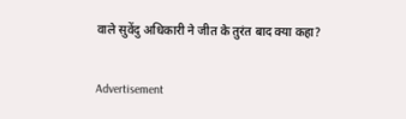वाले सुवेंदु अधिकारी ने जीत के तुरंत बाद क्या कहा?

Advertisement